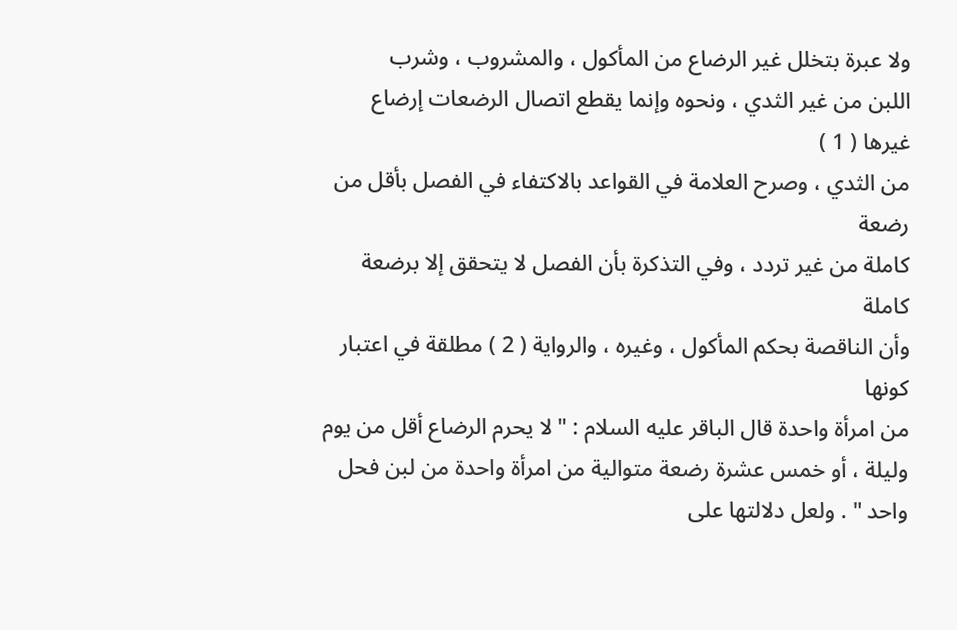ولا عبرة بتخلل غير الرضاع من المأكول ، والمشروب ، وشرب
اللبن من غير الثدي ، ونحوه وإنما يقطع اتصال الرضعات إرضاع غيرها ( 1 )
من الثدي ، وصرح العلامة في القواعد بالاكتفاء في الفصل بأقل من رضعة
كاملة من غير تردد ، وفي التذكرة بأن الفصل لا يتحقق إلا برضعة كاملة
وأن الناقصة بحكم المأكول ، وغيره ، والرواية ( 2 ) مطلقة في اعتبار كونها
من امرأة واحدة قال الباقر عليه السلام : " لا يحرم الرضاع أقل من يوم
وليلة ، أو خمس عشرة رضعة متوالية من امرأة واحدة من لبن فحل
واحد " . ولعل دلالتها على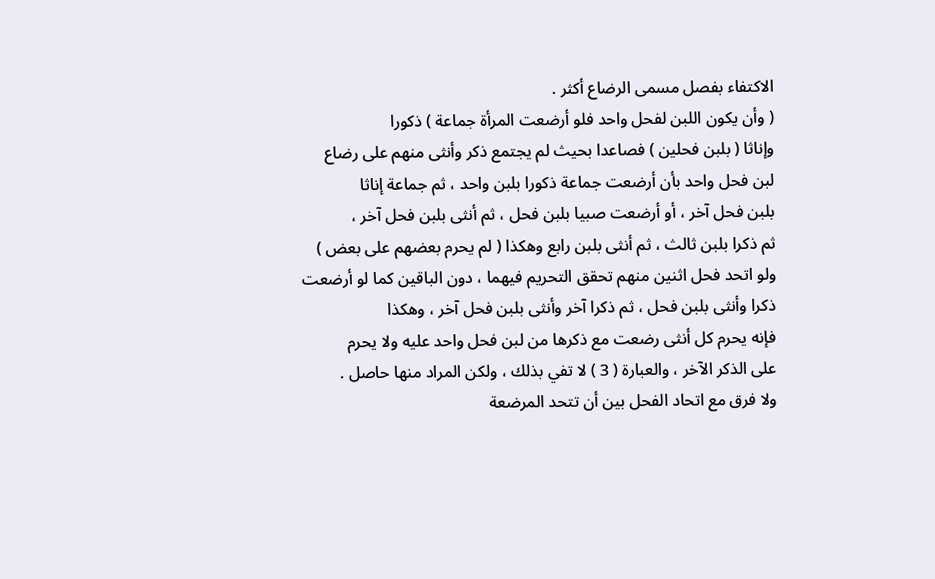الاكتفاء بفصل مسمى الرضاع أكثر .
( وأن يكون اللبن لفحل واحد فلو أرضعت المرأة جماعة ) ذكورا
وإناثا ( بلبن فحلين ) فصاعدا بحيث لم يجتمع ذكر وأنثى منهم على رضاع
لبن فحل واحد بأن أرضعت جماعة ذكورا بلبن واحد ، ثم جماعة إناثا
بلبن فحل آخر ، أو أرضعت صبيا بلبن فحل ، ثم أنثى بلبن فحل آخر ،
ثم ذكرا بلبن ثالث ، ثم أنثى بلبن رابع وهكذا ( لم يحرم بعضهم على بعض )
ولو اتحد فحل اثنين منهم تحقق التحريم فيهما ، دون الباقين كما لو أرضعت
ذكرا وأنثى بلبن فحل ، ثم ذكرا آخر وأنثى بلبن فحل آخر ، وهكذا
فإنه يحرم كل أنثى رضعت مع ذكرها من لبن فحل واحد عليه ولا يحرم
على الذكر الآخر ، والعبارة ( 3 ) لا تفي بذلك ، ولكن المراد منها حاصل .
ولا فرق مع اتحاد الفحل بين أن تتحد المرضعة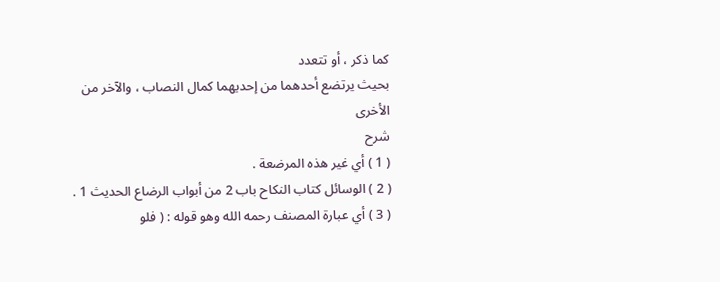كما ذكر ، أو تتعدد
بحيث يرتضع أحدهما من إحديهما كمال النصاب ، والآخر من الأخرى
شرح
( 1 ) أي غير هذه المرضعة .
( 2 ) الوسائل كتاب النكاح باب 2 من أبواب الرضاع الحديث 1 .
( 3 ) أي عبارة المصنف رحمه الله وهو قوله : ( فلو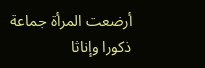أرضعت المرأة جماعة
ذكورا وإناثا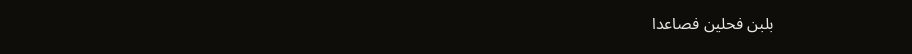بلبن فحلين فصاعدا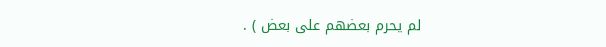لم يحرم بعضهم على بعض ) .